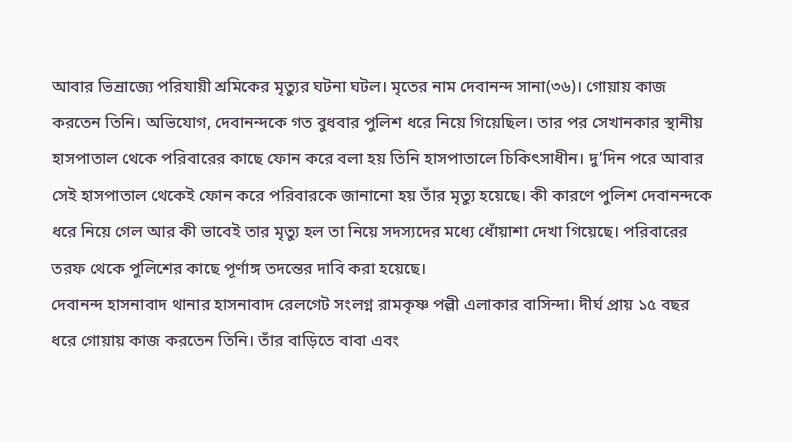আবার ভিন্রাজ্যে পরিযায়ী শ্রমিকের মৃত্যুর ঘটনা ঘটল। মৃতের নাম দেবানন্দ সানা(৩৬)। গোয়ায় কাজ করতেন তিনি। অভিযোগ, দেবানন্দকে গত বুধবার পুলিশ ধরে নিয়ে গিয়েছিল। তার পর সেখানকার স্থানীয় হাসপাতাল থেকে পরিবারের কাছে ফোন করে বলা হয় তিনি হাসপাতালে চিকিৎসাধীন। দু’দিন পরে আবার সেই হাসপাতাল থেকেই ফোন করে পরিবারকে জানানো হয় তাঁর মৃত্যু হয়েছে। কী কারণে পুলিশ দেবানন্দকে ধরে নিয়ে গেল আর কী ভাবেই তার মৃত্যু হল তা নিয়ে সদস্যদের মধ্যে ধোঁয়াশা দেখা গিয়েছে। পরিবারের তরফ থেকে পুলিশের কাছে পূর্ণাঙ্গ তদন্তের দাবি করা হয়েছে।
দেবানন্দ হাসনাবাদ থানার হাসনাবাদ রেলগেট সংলগ্ন রামকৃষ্ণ পল্লী এলাকার বাসিন্দা। দীর্ঘ প্রায় ১৫ বছর ধরে গোয়ায় কাজ করতেন তিনি। তাঁর বাড়িতে বাবা এবং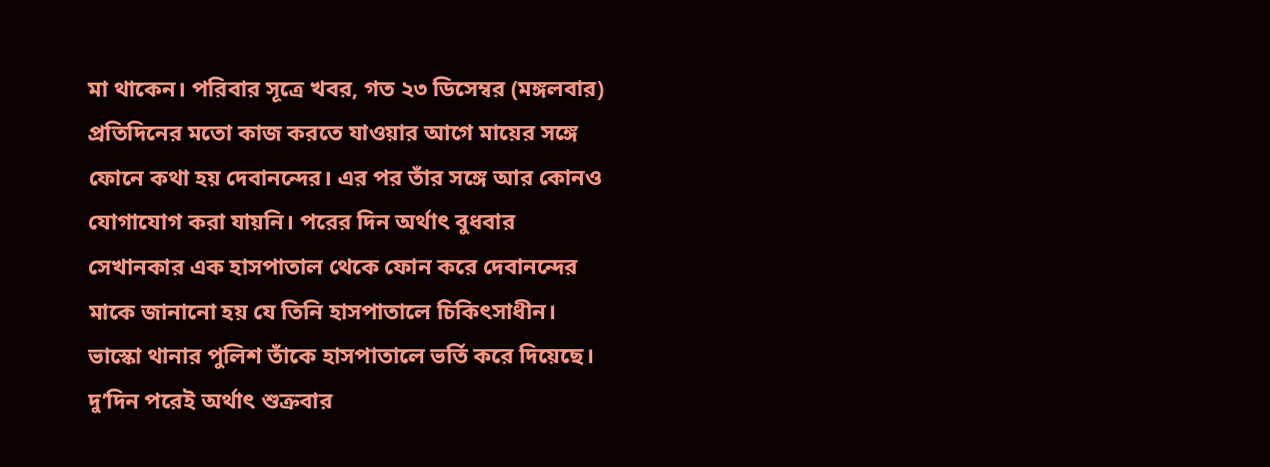মা থাকেন। পরিবার সূত্রে খবর, গত ২৩ ডিসেম্বর (মঙ্গলবার) প্রতিদিনের মতো কাজ করতে যাওয়ার আগে মায়ের সঙ্গে ফোনে কথা হয় দেবানন্দের। এর পর তাঁর সঙ্গে আর কোনও যোগাযোগ করা যায়নি। পরের দিন অর্থাৎ বুধবার সেখানকার এক হাসপাতাল থেকে ফোন করে দেবানন্দের মাকে জানানো হয় যে তিনি হাসপাতালে চিকিৎসাধীন। ভাস্কো থানার পুলিশ তাঁকে হাসপাতালে ভর্তি করে দিয়েছে। দু’দিন পরেই অর্থাৎ শুক্রবার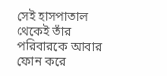সেই হাসপাতাল থেকেই তাঁর পরিবারকে আবার ফোন করে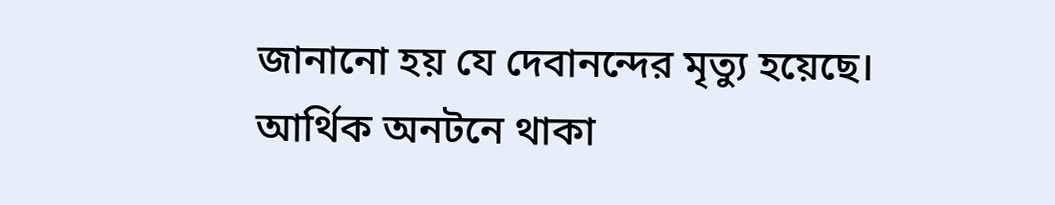জানানো হয় যে দেবানন্দের মৃত্যু হয়েছে। আর্থিক অনটনে থাকা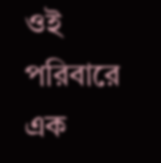ওই পরিবারে এক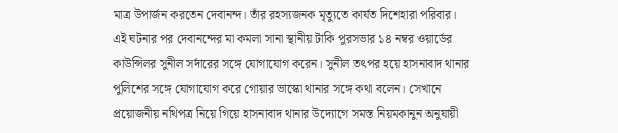মাত্র উপার্জন করতেন দেবানন্দ। তাঁর রহস্যজনক মৃত্যুতে কার্যত দিশেহারা পরিবার।
এই ঘটনার পর দেবানন্দের মা কমলা সানা স্থানীয় টাকি পুরসভার ১৪ নম্বর ওয়ার্ডের কাউন্সিলর সুনীল সর্দারের সঙ্গে যোগাযোগ করেন। সুনীল তৎপর হয়ে হাসনাবাদ থানার পুলিশের সঙ্গে যোগাযোগ করে গোয়ার ভাস্কো থানার সঙ্গে কথা বলেন। সেখানে প্রয়োজনীয় নথিপত্র নিয়ে গিয়ে হাসনাবাদ থানার উদ্যোগে সমস্ত নিয়মকানুন অনুযায়ী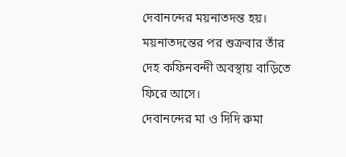দেবানন্দের ময়নাতদন্ত হয়। ময়নাতদন্তের পর শুক্রবার তাঁর দেহ কফিনবন্দী অবস্থায় বাড়িতে ফিরে আসে।
দেবানন্দের মা ও দিদি রুমা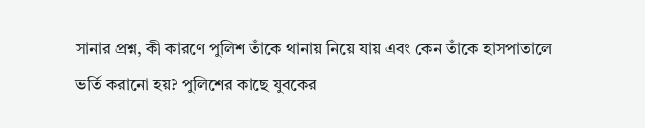সানার প্রশ্ন, কী কারণে পুলিশ তাঁকে থানায় নিয়ে যায় এবং কেন তাঁকে হাসপাতালে ভর্তি করানো হয়? পুলিশের কাছে যুবকের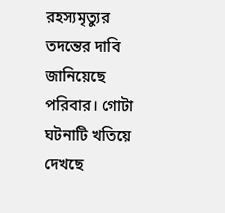রহস্যমৃত্যুর তদন্তের দাবি জানিয়েছে পরিবার। গোটা ঘটনাটি খতিয়ে দেখছে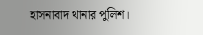হাসনাবাদ থানার পুলিশ।